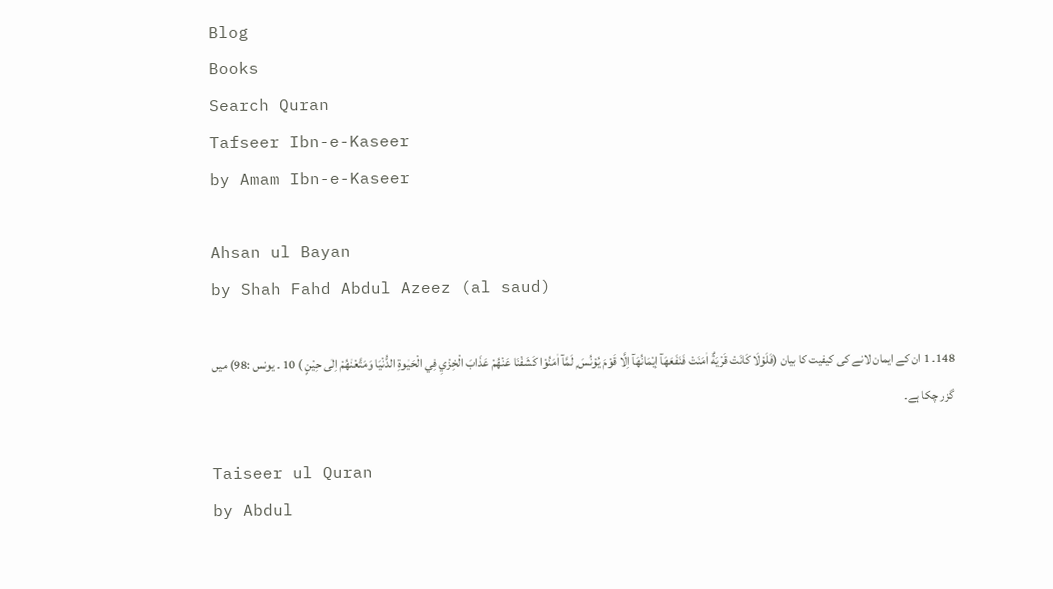Blog
Books
Search Quran
Tafseer Ibn-e-Kaseer
by Amam Ibn-e-Kaseer

Ahsan ul Bayan
by Shah Fahd Abdul Azeez (al saud)

148۔ 1 ان کے ایمان لانے کی کیفیت کا بیان (فَلَوْلَا كَانَتْ قَرْيَةٌ اٰمَنَتْ فَنَفَعَهَآ اِيْمَانُهَآ اِلَّا قَوْمَ يُوْنُسَ ۭ لَمَّآ اٰمَنُوْا كَشَفْنَا عَنْھُمْ عَذَابَ الْخِزْيِ فِي الْحَيٰوةِ الدُّنْيَا وَمَتَّعْنٰھُمْ اِلٰى حِيْنٍ ) 10 ۔ یونس :98) میں گزر چکا ہے۔

Taiseer ul Quran
by Abdul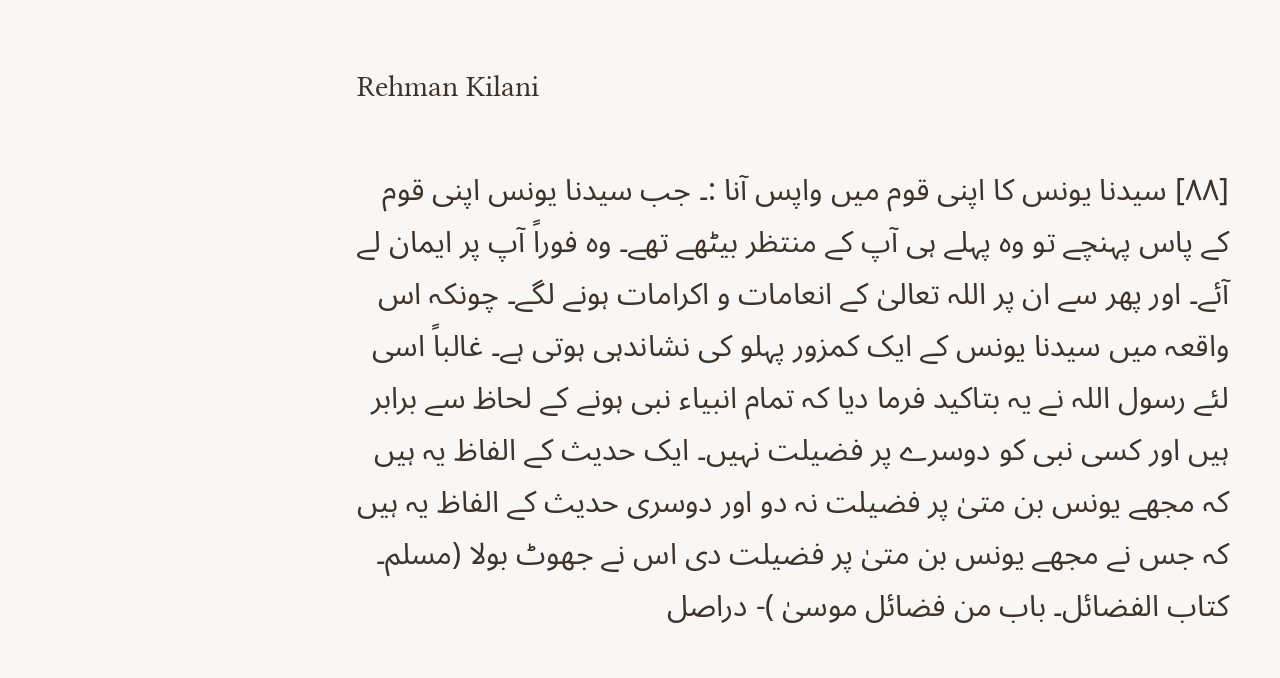Rehman Kilani

[٨٨] سیدنا یونس کا اپنی قوم میں واپس آنا :۔ جب سیدنا یونس اپنی قوم کے پاس پہنچے تو وہ پہلے ہی آپ کے منتظر بیٹھے تھے۔ وہ فوراً آپ پر ایمان لے آئے۔ اور پھر سے ان پر اللہ تعالیٰ کے انعامات و اکرامات ہونے لگے۔ چونکہ اس واقعہ میں سیدنا یونس کے ایک کمزور پہلو کی نشاندہی ہوتی ہے۔ غالباً اسی لئے رسول اللہ نے یہ بتاکید فرما دیا کہ تمام انبیاء نبی ہونے کے لحاظ سے برابر ہیں اور کسی نبی کو دوسرے پر فضیلت نہیں۔ ایک حدیث کے الفاظ یہ ہیں کہ مجھے یونس بن متیٰ پر فضیلت نہ دو اور دوسری حدیث کے الفاظ یہ ہیں کہ جس نے مجھے یونس بن متیٰ پر فضیلت دی اس نے جھوٹ بولا (مسلم۔ کتاب الفضائل۔ باب من فضائل موسیٰ )- دراصل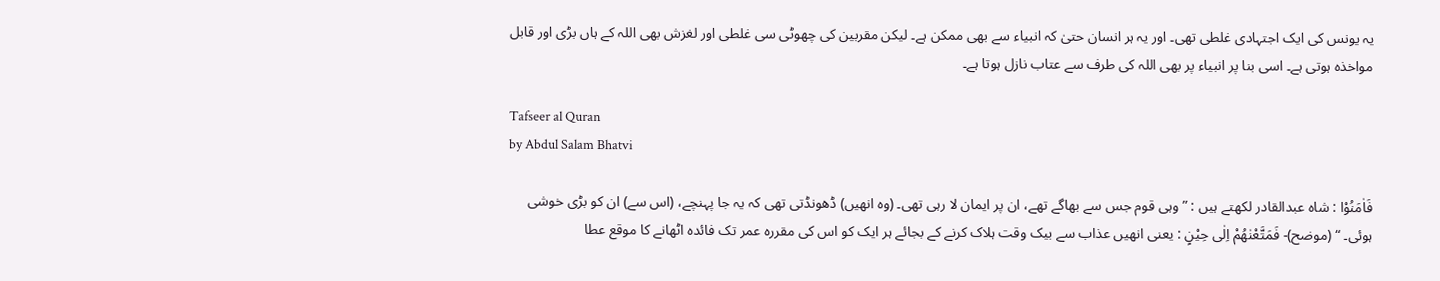یہ یونس کی ایک اجتہادی غلطی تھی۔ اور یہ ہر انسان حتیٰ کہ انبیاء سے بھی ممکن ہے۔ لیکن مقربین کی چھوٹی سی غلطی اور لغزش بھی اللہ کے ہاں بڑی اور قابل مواخذہ ہوتی ہے۔ اسی بنا پر انبیاء پر بھی اللہ کی طرف سے عتاب نازل ہوتا ہے۔

Tafseer al Quran
by Abdul Salam Bhatvi

فَاٰمَنُوْا : شاہ عبدالقادر لکھتے ہیں : ” وہی قوم جس سے بھاگے تھے، ان پر ایمان لا رہی تھی۔ (وہ انھیں) ڈھونڈتی تھی کہ یہ جا پہنچے، (اس سے) ان کو بڑی خوشی ہوئی۔ “ (موضح)- فَمَتَّعْنٰهُمْ اِلٰى حِيْنٍ : یعنی انھیں عذاب سے بیک وقت ہلاک کرنے کے بجائے ہر ایک کو اس کی مقررہ عمر تک فائدہ اٹھانے کا موقع عطا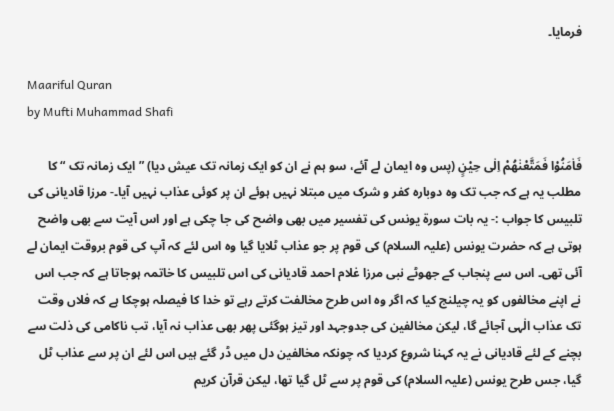فرمایا۔

Maariful Quran
by Mufti Muhammad Shafi

فَاٰمَنُوْا فَمَتَّعْنٰهُمْ اِلٰى حِيْنٍ (پس وہ ایمان لے آئے، سو ہم نے ان کو ایک زمانہ تک عیش دیا) ” ایک زمانہ تک “ کا مطلب یہ ہے کہ جب تک وہ دوبارہ کفر و شرک میں مبتلا نہیں ہوئے ان پر کوئی عذاب نہیں آیا۔- مرزا قادیانی کی تلبیس کا جواب :- یہ بات سورة یونس کی تفسیر میں بھی واضح کی جا چکی ہے اور اس آیت سے بھی واضح ہوتی ہے کہ حضرت یونس (علیہ السلام) کی قوم پر جو عذاب ٹلایا گیا وہ اس لئے کہ آپ کی قوم بروقت ایمان لے آئی تھی۔ اس سے پنجاب کے جھوٹے نبی مرزا غلام احمد قادیانی کی اس تلبیس کا خاتمہ ہوجاتا ہے کہ جب اس نے اپنے مخالفوں کو یہ چیلنج کیا کہ اگر وہ اس طرح مخالفت کرتے رہے تو خدا کا فیصلہ ہوچکا ہے کہ فلاں وقت تک عذاب الٰہی آجائے گا، لیکن مخالفین کی جدوجہد اور تیز ہوگئی پھر بھی عذاب نہ آیا، تب ناکامی کی ذلت سے بچنے کے لئے قادیانی نے یہ کہنا شروع کردیا کہ چونکہ مخالفین دل میں ڈر گئے ہیں اس لئے ان پر سے عذاب ٹل گیا، جس طرح یونس (علیہ السلام) کی قوم پر سے ٹل گیا تھا، لیکن قرآن کریم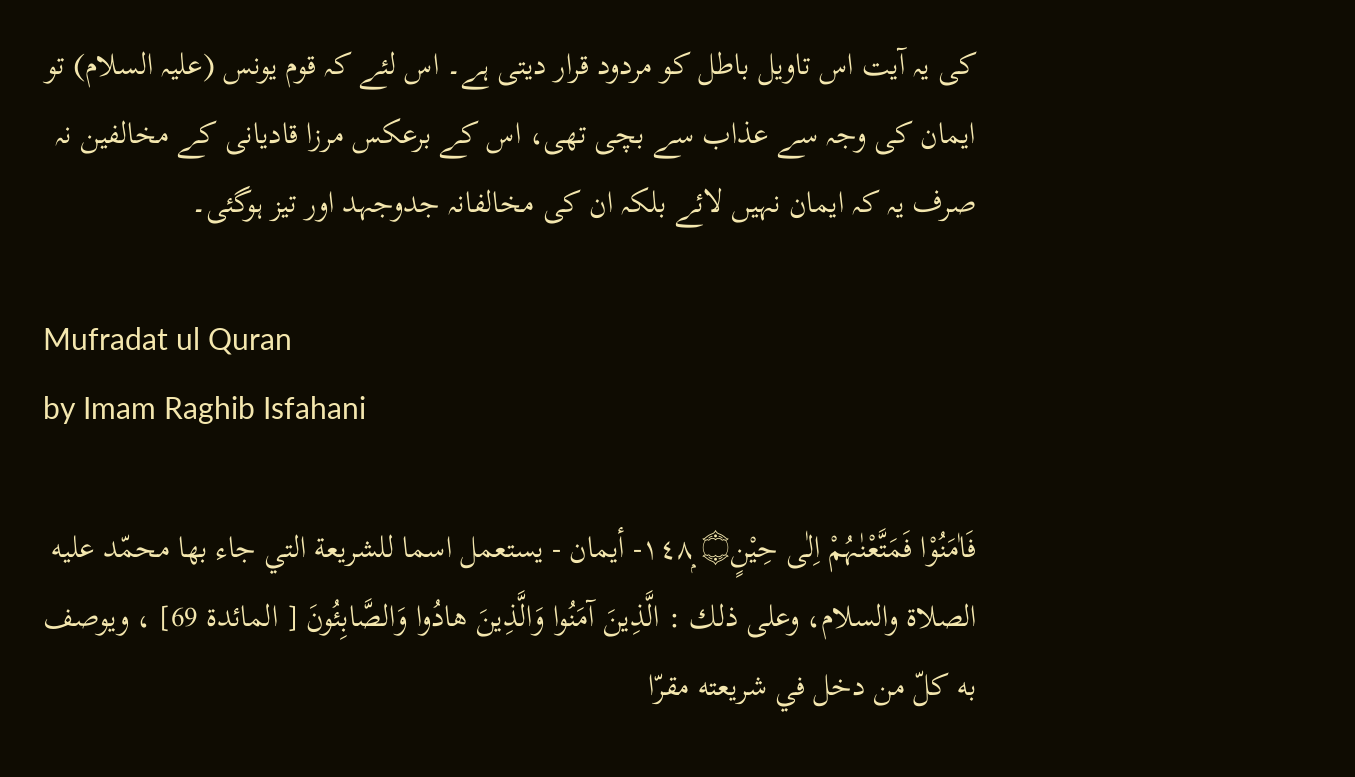کی یہ آیت اس تاویل باطل کو مردود قرار دیتی ہے۔ اس لئے کہ قوم یونس (علیہ السلام) تو ایمان کی وجہ سے عذاب سے بچی تھی، اس کے برعکس مرزا قادیانی کے مخالفین نہ صرف یہ کہ ایمان نہیں لائے بلکہ ان کی مخالفانہ جدوجہد اور تیز ہوگئی۔

Mufradat ul Quran
by Imam Raghib Isfahani

فَاٰمَنُوْا فَمَتَّعْنٰہُمْ اِلٰى حِيْنٍ۝ ١٤٨ۭ- أیمان - يستعمل اسما للشریعة التي جاء بها محمّد عليه الصلاة والسلام، وعلی ذلك : الَّذِينَ آمَنُوا وَالَّذِينَ هادُوا وَالصَّابِئُونَ [ المائدة 69] ، ويوصف به كلّ من دخل في شریعته مقرّا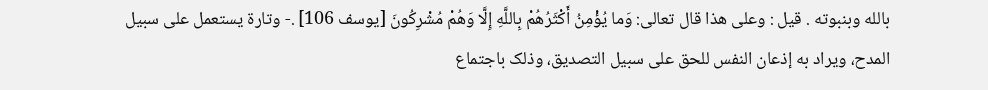بالله وبنبوته . قيل : وعلی هذا قال تعالی: وَما يُؤْمِنُ أَكْثَرُهُمْ بِاللَّهِ إِلَّا وَهُمْ مُشْرِكُونَ [يوسف 106] .- وتارة يستعمل علی سبیل المدح، ويراد به إذعان النفس للحق علی سبیل التصدیق، وذلک باجتماع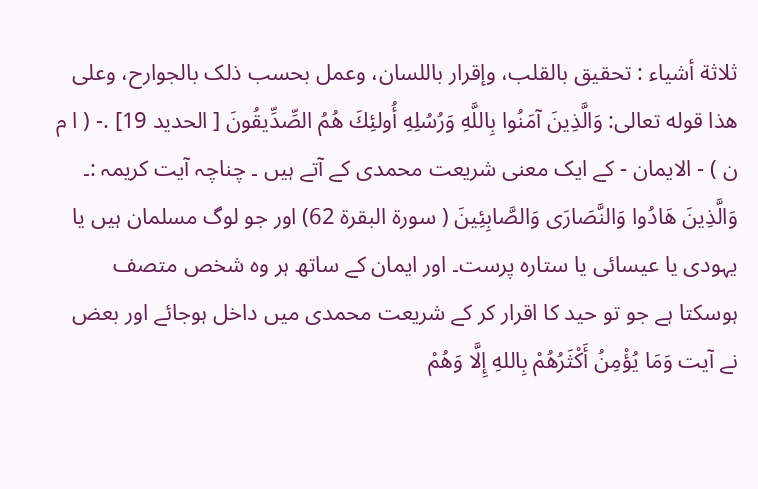ثلاثة أشياء : تحقیق بالقلب، وإقرار باللسان، وعمل بحسب ذلک بالجوارح، وعلی هذا قوله تعالی: وَالَّذِينَ آمَنُوا بِاللَّهِ وَرُسُلِهِ أُولئِكَ هُمُ الصِّدِّيقُونَ [ الحدید 19] .- ( ا م ن ) - الایمان - کے ایک معنی شریعت محمدی کے آتے ہیں ۔ چناچہ آیت کریمہ :۔ وَالَّذِينَ هَادُوا وَالنَّصَارَى وَالصَّابِئِينَ ( سورة البقرة 62) اور جو لوگ مسلمان ہیں یا یہودی یا عیسائی یا ستارہ پرست۔ اور ایمان کے ساتھ ہر وہ شخص متصف ہوسکتا ہے جو تو حید کا اقرار کر کے شریعت محمدی میں داخل ہوجائے اور بعض نے آیت وَمَا يُؤْمِنُ أَكْثَرُهُمْ بِاللهِ إِلَّا وَهُمْ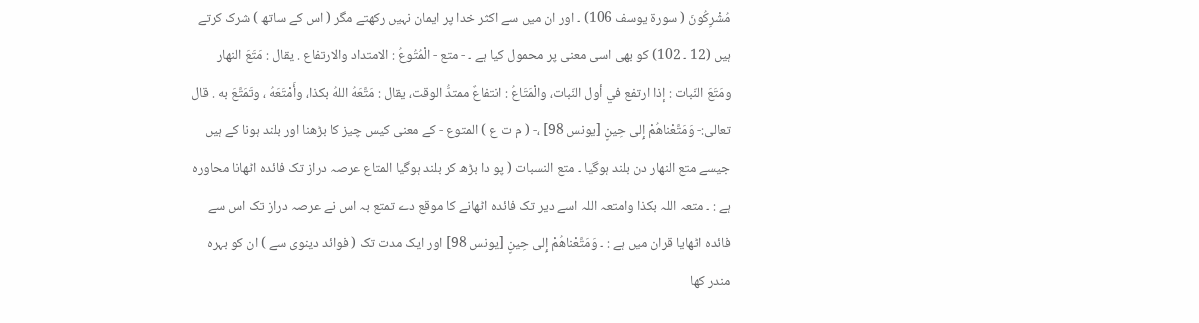مُشْرِكُونَ ( سورة يوسف 106) ۔ اور ان میں سے اکثر خدا پر ایمان نہیں رکھتے مگر ( اس کے ساتھ ) شرک کرتے ہیں (12 ۔ 102) کو بھی اسی معنی پر محمول کیا ہے ۔ - متع - الْمُتُوعُ : الامتداد والارتفاع . يقال : مَتَعَ النهار ومَتَعَ النّبات : إذا ارتفع في أول النّبات، والْمَتَاعُ : انتفاعٌ ممتدُّ الوقت، يقال : مَتَّعَهُ اللهُ بکذا، وأَمْتَعَهُ ، وتَمَتَّعَ به . قال تعالی:- وَمَتَّعْناهُمْ إِلى حِينٍ [يونس 98] ،- ( م ت ع ) المتوع - کے معنی کیس چیز کا بڑھنا اور بلند ہونا کے ہیں جیسے متع النھار دن بلند ہوگیا ۔ متع النسبات ( پو دا بڑھ کر بلند ہوگیا المتاع عرصہ دراز تک فائدہ اٹھانا محاورہ ہے : ۔ متعہ اللہ بکذا وامتعہ اللہ اسے دیر تک فائدہ اٹھانے کا موقع دے تمتع بہ اس نے عرصہ دراز تک اس سے فائدہ اٹھایا قران میں ہے : ۔ وَمَتَّعْناهُمْ إِلى حِينٍ [يونس 98] اور ایک مدت تک ( فوائد دینوی سے ) ان کو بہرہ مندر کھا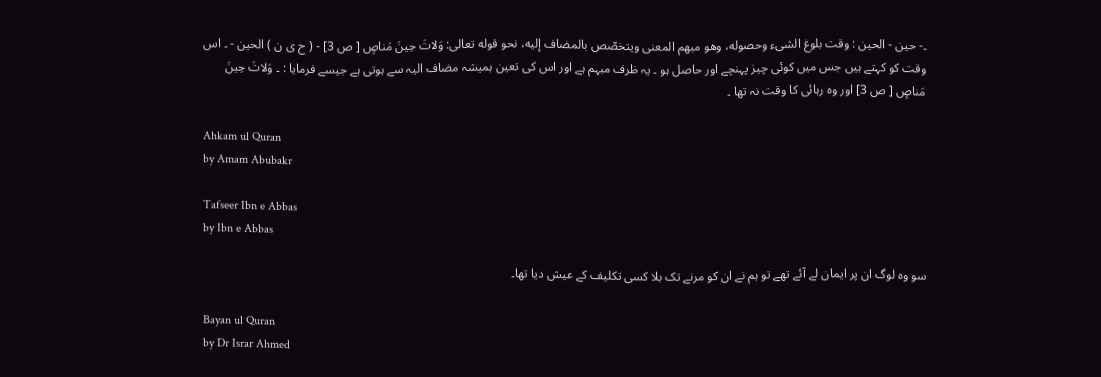۔- حين - الحین : وقت بلوغ الشیء وحصوله، وهو مبهم المعنی ويتخصّص بالمضاف إليه، نحو قوله تعالی: وَلاتَ حِينَ مَناصٍ [ ص 3] - ( ح ی ن ) الحین - ۔ اس وقت کو کہتے ہیں جس میں کوئی چیز پہنچے اور حاصل ہو ۔ یہ ظرف مبہم ہے اور اس کی تعین ہمیشہ مضاف الیہ سے ہوتی ہے جیسے فرمایا : ۔ وَلاتَ حِينَ مَناصٍ [ ص 3] اور وہ رہائی کا وقت نہ تھا ۔

Ahkam ul Quran
by Amam Abubakr

Tafseer Ibn e Abbas
by Ibn e Abbas

سو وہ لوگ ان پر ایمان لے آئے تھے تو ہم نے ان کو مرنے تک بلا کسی تکلیف کے عیش دیا تھا۔

Bayan ul Quran
by Dr Israr Ahmed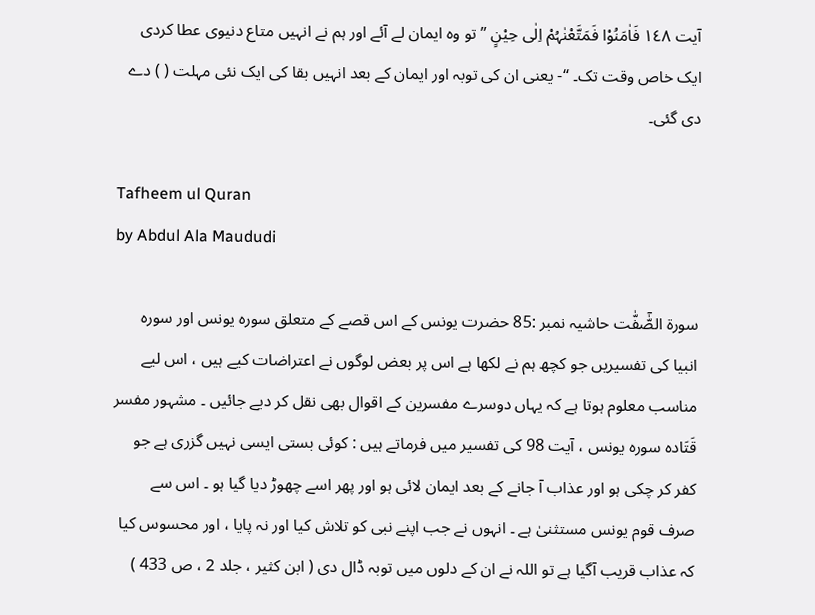آیت ١٤٨ فَاٰمَنُوْا فَمَتَّعْنٰہُمْ اِلٰی حِیْنٍ ” تو وہ ایمان لے آئے اور ہم نے انہیں متاع دنیوی عطا کردی ایک خاص وقت تک۔ “- یعنی ان کی توبہ اور ایمان کے بعد انہیں بقا کی ایک نئی مہلت ( ) دے دی گئی۔

Tafheem ul Quran
by Abdul Ala Maududi

سورة الصّٰٓفّٰت حاشیہ نمبر :85 حضرت یونس کے اس قصے کے متعلق سورہ یونس اور سورہ انبیا کی تفسیریں جو کچھ ہم نے لکھا ہے اس پر بعض لوگوں نے اعتراضات کیے ہیں ، اس لیے مناسب معلوم ہوتا ہے کہ یہاں دوسرے مفسرین کے اقوال بھی نقل کر دیے جائیں ۔ مشہور مفسر قَتَادہ سورہ یونس ، آیت 98 کی تفسیر میں فرماتے ہیں : کوئی بستی ایسی نہیں گزری ہے جو کفر کر چکی ہو اور عذاب آ جانے کے بعد ایمان لائی ہو اور پھر اسے چھوڑ دیا گیا ہو ۔ اس سے صرف قوم یونس مستثنیٰ ہے ۔ انہوں نے جب اپنے نبی کو تلاش کیا اور نہ پایا ، اور محسوس کیا کہ عذاب قریب آگیا ہے تو اللہ نے ان کے دلوں میں توبہ ڈال دی ( ابن کثیر ، جلد 2 ، ص 433 )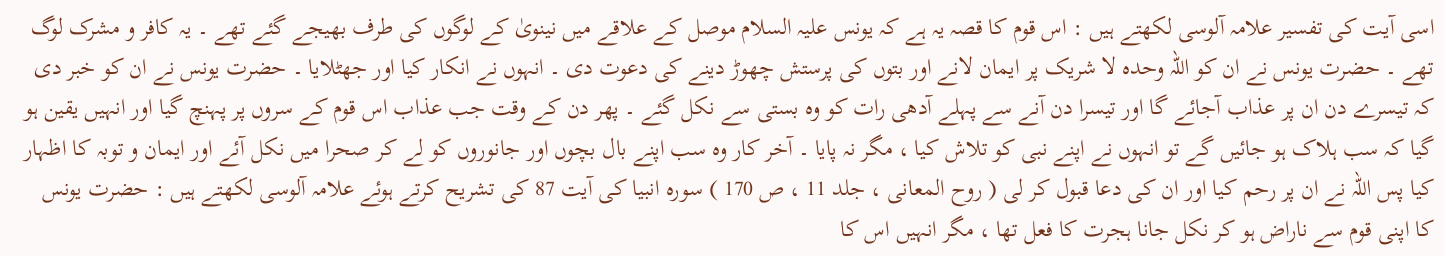اسی آیت کی تفسیر علامہ آلوسی لکھتے ہیں : اس قوم کا قصہ یہ ہے کہ یونس علیہ السلام موصل کے علاقے میں نینویٰ کے لوگوں کی طرف بھیجے گئے تھے ۔ یہ کافر و مشرک لوگ تھے ۔ حضرت یونس نے ان کو اللہ وحدہ لا شریک پر ایمان لانے اور بتوں کی پرستش چھوڑ دینے کی دعوت دی ۔ انہوں نے انکار کیا اور جھٹلایا ۔ حضرت یونس نے ان کو خبر دی کہ تیسرے دن ان پر عذاب آجائے گا اور تیسرا دن آنے سے پہلے آدھی رات کو وہ بستی سے نکل گئے ۔ پھر دن کے وقت جب عذاب اس قوم کے سروں پر پہنچ گیا اور انہیں یقین ہو گیا کہ سب ہلاک ہو جائیں گے تو انہوں نے اپنے نبی کو تلاش کیا ، مگر نہ پایا ۔ آخر کار وہ سب اپنے بال بچوں اور جانوروں کو لے کر صحرا میں نکل آئے اور ایمان و توبہ کا اظہار کیا پس اللہ نے ان پر رحم کیا اور ان کی دعا قبول کر لی ( روح المعانی ، جلد 11 ، ص 170 ) سورہ انبیا کی آیت 87 کی تشریح کرتے ہوئے علامہ آلوسی لکھتے ہیں : حضرت یونس کا اپنی قوم سے ناراض ہو کر نکل جانا ہجرت کا فعل تھا ، مگر انہیں اس کا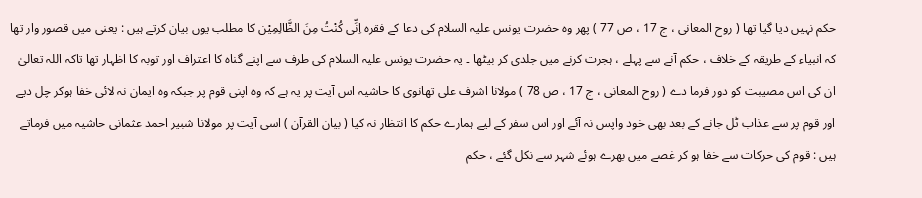حکم نہیں دیا گیا تھا ( روح المعانی ، ج 17 ، ص 77 ) پھر وہ حضرت یونس علیہ السلام کی دعا کے فقرہ اِنِّی کُنْتُ مِنَ الظَّالِمِیْن کا مطلب یوں بیان کرتے ہیں : یعنی میں قصور وار تھا کہ انبیاء کے طریقہ کے خلاف ، حکم آنے سے پہلے ، ہجرت کرنے میں جلدی کر بیٹھا ۔ یہ حضرت یونس علیہ السلام کی طرف سے اپنے گناہ کا اعتراف اور توبہ کا اظہار تھا تاکہ اللہ تعالیٰ ان کی اس مصیبت کو دور فرما دے ( روح المعانی ، ج 17 ، ص 78 ) مولانا اشرف علی تھانوی کا حاشیہ اس آیت پر یہ ہے کہ وہ اپنی قوم پر جبکہ وہ ایمان نہ لائی خفا ہوکر چل دیے اور قوم پر سے عذاب ٹل جانے کے بعد بھی خود واپس نہ آئے اور اس سفر کے لیے ہمارے حکم کا انتظار نہ کیا ( بیان القرآن ) اسی آیت پر مولانا شبیر احمد عثمانی حاشیہ میں فرماتے ہیں : قوم کی حرکات سے خفا ہو کر غصے میں بھرے ہوئے شہر سے نکل گئے ، حکم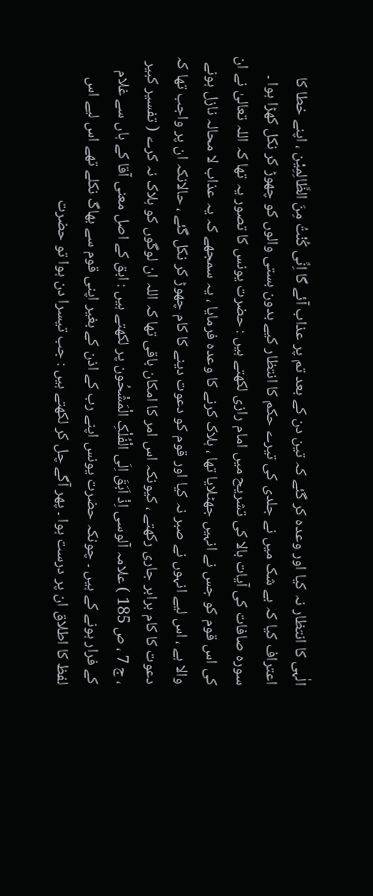الٰہی کا انتظار نہ کیا اور وعدہ کر گئے کہ تین دن کے بعد تم پر عذاب آئے گا اِنِّی کُنْتُ مِنَ الظَّالِمِیْن ، اپنے خطا کا اعتراف کیا کہ بے شک میں نے جلدی کی تیرے حکم کا انتظار کیے بدون بستی والوں کو چھوڑ کر نکل کھڑا ہوا ۔ سورہ صافات کی آیات بالا کی تشریح میں امام رازی لکھتے ہیں : حضرت یونس کا تصور یہ تھا کہ اللہ تعالیٰ نے ان کی اس قوم کو جس نے انہیں جھٹلایا تھا ، ہلاک کرنے کا وعدہ فرمایا ، یہ سمجھے کہ یہ عذاب لا محالہ نازل ہونے والا ہے ، اس لیے انہوں نے صبر نہ کیا اور قوم کو دعوت دینے کا کام چھوڑ کر نکل گئے ، حالانکہ ان پر واجب تھا کہ دعوت کا کام برابر جاری رکھتے ، کیونکہ اس امر کا امکان باقی تھا کہ اللہ ان لوگوں کو ہلاک نہ کرے ( تفسیر کبیر ، ج 7 ، ص 185 ) علامہ آلوسی اِذْ اَبَقَ اِلَی الْفُلْکِ الْمَشْحُون پر لکھتے ہیں : ابق کے اصل معنی آقا کے ہاں سے غلام کے فرار ہونے کے ہیں ۔ چونکہ حضرت یونس اپنے رب کے اذن کے بغیر اپنی قوم سے بھاگ نکلے تھے اس لیے اس لفظ کا اطلاق ان پر درست ہوا ۔ پھر آگے چل کر لکھتے ہیں : جب تیسرا دن ہوا تو حضرت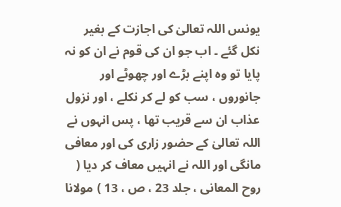یونس اللہ تعالیٰ کی اجازت کے بغیر نکل گئے ۔ اب جو ان کی قوم نے ان کو نہ پایا تو وہ اپنے بڑے اور چھوٹے اور جانوروں ، سب کو لے کر نکلے ، اور نزول عذاب ان سے قریب تھا ، پس انہوں نے اللہ تعالیٰ کے حضور زاری کی اور معافی مانگی اور اللہ نے انہیں معاف کر دیا ( روح المعانی ، جلد 23 ، ص ، 13 ) مولانا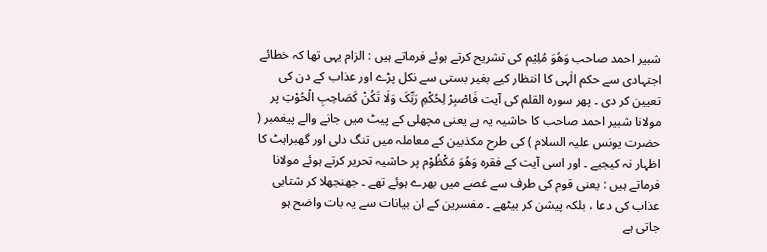شبیر احمد صاحب وَھُوَ مُلِیْم کی تشریح کرتے ہوئے فرماتے ہیں : الزام یہی تھا کہ خطائے اجتہادی سے حکم الٰہی کا انتظار کیے بغیر بستی سے نکل پڑے اور عذاب کے دن کی تعیین کر دی ۔ پھر سورہ القلم کی آیت فَاصْبِرْ لِحُکْمِ رَبِّکَ وَلَا تَکُنْ کَصَاحِبِ الْحُوْتِ پر مولانا شبیر احمد صاحب کا حاشیہ یہ ہے یعنی مچھلی کے پیٹ میں جانے والے پیغمبر ( حضرت یونس علیہ السلام ) کی طرح مکذبین کے معاملہ میں تنگ دلی اور گھبراہٹ کا اظہار نہ کیجیے ۔ اور اسی آیت کے فقرہ وَھُوَ مَکْظُوْم پر حاشیہ تحریر کرتے ہوئے مولانا فرماتے ہیں : یعنی قوم کی طرف سے غصے میں بھرے ہوئے تھے ۔ جھنجھلا کر شتابی عذاب کی دعا ، بلکہ پیشن کر بیٹھے ۔ مفسرین کے ان بیانات سے یہ بات واضح ہو جاتی ہے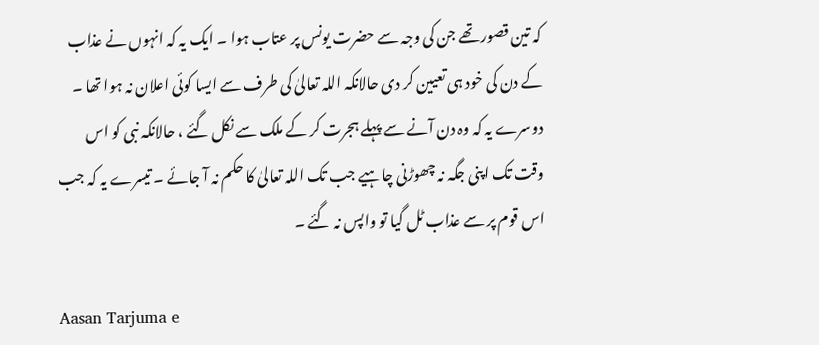کہ تین قصور تھے جن کی وجہ سے حضرت یونس پر عتاب ہوا ۔ ایک یہ کہ انہوں نے عذاب کے دن کی خود ہی تعیین کر دی حالانکہ اللہ تعالیٰ کی طرف سے ایسا کوئی اعلان نہ ہوا تھا ۔ دوسرے یہ کہ وہ دن آنے سے پہلے ہجرت کر کے ملک سے نکل گئے ، حالانکہ نبی کو اس وقت تک اپنی جگہ نہ چھوڑنی چاہیے جب تک اللہ تعالیٰ کا حکم نہ آ جائے ۔ تیسرے یہ کہ جب اس قوم پر سے عذاب ٹل گیا تو واپس نہ گئے ۔

Aasan Tarjuma e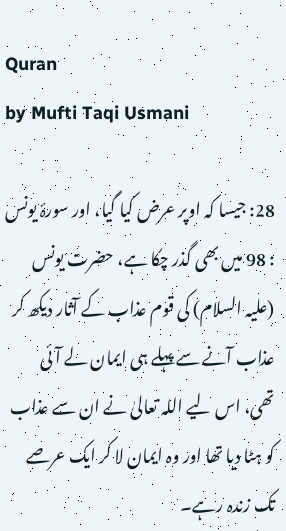Quran
by Mufti Taqi Usmani

28: جیسا کہ اوپر عرض کیا گیا، اور سورۂ یونس : 98 میں بھی گذر چکا ہے، حضرت یونس (علیہ السلام) کی قوم عذاب کے آثار دیکھ کر عذاب آنے سے پہلے ہی ایمان لے آئی تھی، اس لیے اللہ تعالیٰ نے ان سے عذاب کو ہٹا دیا تھا اور وہ ایمان لا کر ایک عرصے تک زندہ رہے۔